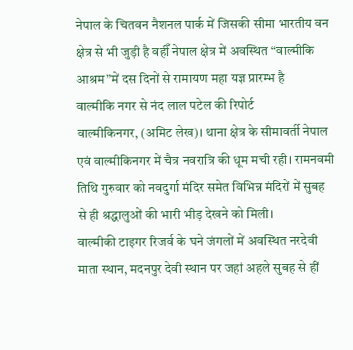नेपाल के चितवन नैशनल पार्क में जिसकी सीमा भारतीय वन क्षेत्र से भी जुड़ी है वहीँ नेपाल क्षेत्र में अवस्थित “वाल्मीकि आश्रम”में दस दिनों से रामायण महा यज्ञ प्रारम्भ है
वाल्मीकि नगर से नंद लाल पटेल की रिपोर्ट
वाल्मीकिनगर, (अमिट लेख)। थाना क्षेत्र के सीमावर्ती नेपाल एवं वाल्मीकिनगर में चैत्र नवरात्रि की धूम मची रही। रामनवमी तिथि गुरुवार को नवदुर्गा मंदिर समेत विभिन्न मंदिरों में सुबह से ही श्रद्धालुओं की भारी भीड़ देखने को मिली।
वाल्मीकी टाइगर रिजर्व के घने जंगलों में अवस्थित नरदेवी माता स्थान, मदनपुर देवी स्थान पर जहां अहले सुबह से हीं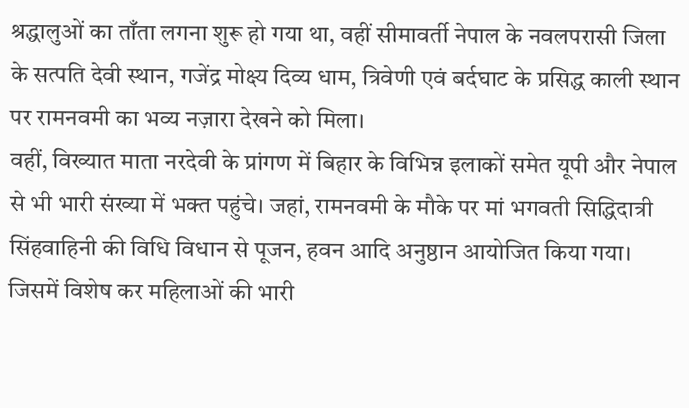श्रद्धालुओं का ताँता लगना शुरू हो गया था, वहीं सीमावर्ती नेपाल के नवलपरासी जिला के सत्पति देवी स्थान, गजेंद्र मोक्ष्य दिव्य धाम, त्रिवेणी एवं बर्दघाट के प्रसिद्ध काली स्थान पर रामनवमी का भव्य नज़ारा देखने को मिला।
वहीं, विख्यात माता नरदेवी के प्रांगण में बिहार के विभिन्न इलाकों समेत यूपी और नेपाल से भी भारी संख्या में भक्त पहुंचे। जहां, रामनवमी के मौके पर मां भगवती सिद्धिदात्री सिंहवाहिनी की विधि विधान से पूजन, हवन आदि अनुष्ठान आयोजित किया गया। जिसमें विशेष कर महिलाओं की भारी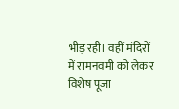भीड़ रही। वहीं मंदिरों में रामनवमी को लेकर विशेष पूजा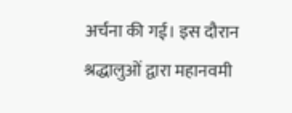अर्चना की गई। इस दौरान श्रद्धालुओं द्वारा महानवमी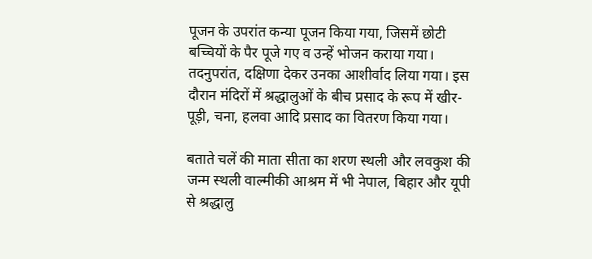पूजन के उपरांत कन्या पूजन किया गया, जिसमें छोटी बच्चियों के पैर पूजे गए व उन्हें भोजन कराया गया। तदनुपरांत, दक्षिणा देकर उनका आशीर्वाद लिया गया। इस दौरान मंदिरों में श्रद्धालुओं के बीच प्रसाद के रूप में खीर-पूड़ी, चना, हलवा आदि प्रसाद का वितरण किया गया।

बताते चलें की माता सीता का शरण स्थली और लवकुश की जन्म स्थली वाल्मीकी आश्रम में भी नेपाल, बिहार और यूपी से श्रद्धालु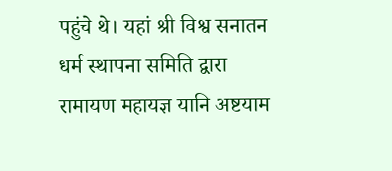पहुंचे थे। यहां श्री विश्व सनातन धर्म स्थापना समिति द्वारा रामायण महायज्ञ यानि अष्टयाम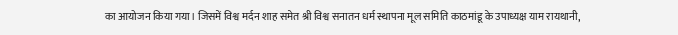का आयोजन किया गया। जिसमें विश्व मर्दन शाह समेत श्री विश्व सनातन धर्म स्थापना मूल समिति काठमांडू के उपाध्यक्ष याम रायथानी,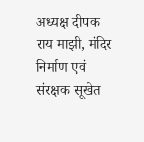अध्यक्ष दीपक राय माझी, मंदिर निर्माण एवं संरक्षक सूखेत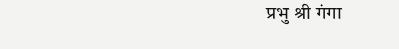प्रभु श्री गंगा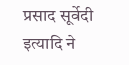प्रसाद सूर्वेदी इत्यादि ने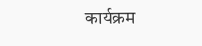कार्यक्रम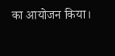का आयोजन किया।